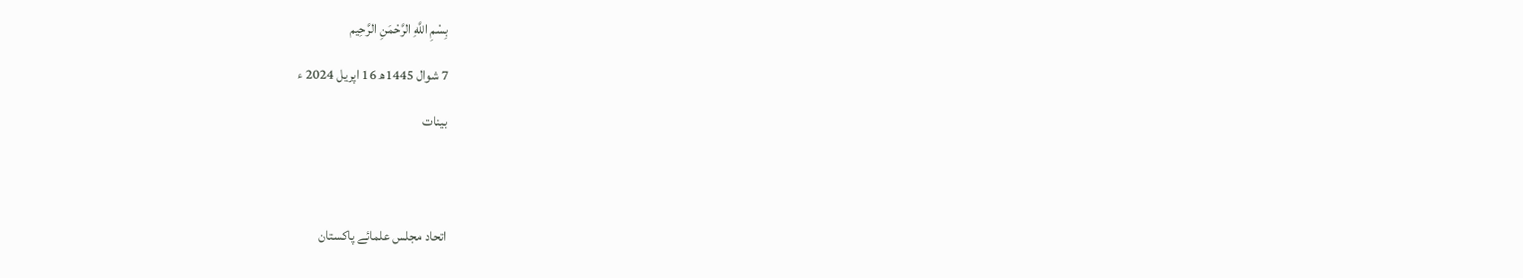بِسْمِ اللَّهِ الرَّحْمَنِ الرَّحِيم

7 شوال 1445ھ 16 اپریل 2024 ء

بینات




اتحاد مجلس علمائے پاکستان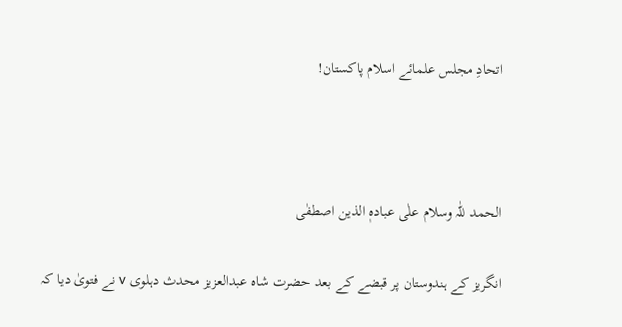اتحادِ مجلس علمائے اسلام پاکستان!



الحمد للّٰہ وسلام علٰی عبادہٖ الذین اصطفٰی

انگریز کے ہندوستان پر قبضے کے بعد حضرت شاہ عبدالعزیز محدث دہلوی v نے فتویٰ دیا کہ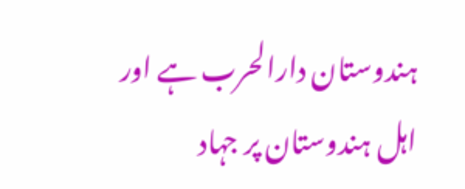ہندوستان دارالحرب ہے اور اہل ہندوستان پر جہاد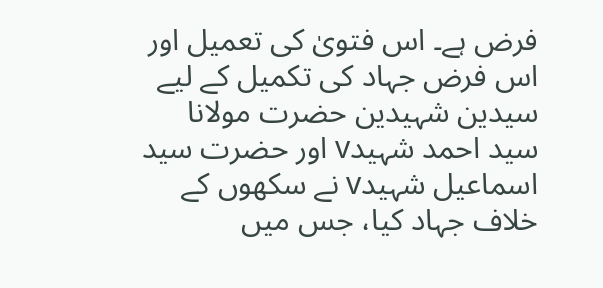فرض ہے۔ اس فتویٰ کی تعمیل اور اس فرض جہاد کی تکمیل کے لیے سیدین شہیدین حضرت مولانا سید احمد شہیدv اور حضرت سید اسماعیل شہیدv نے سکھوں کے خلاف جہاد کیا، جس میں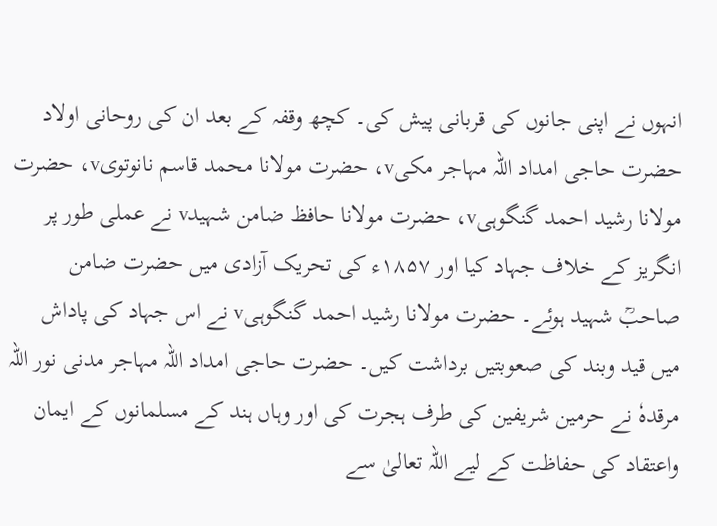انہوں نے اپنی جانوں کی قربانی پیش کی۔ کچھ وقفہ کے بعد ان کی روحانی اولاد حضرت حاجی امداد اللہ مہاجر مکیv، حضرت مولانا محمد قاسم نانوتویv، حضرت مولانا رشید احمد گنگوہیv، حضرت مولانا حافظ ضامن شہیدv نے عملی طور پر انگریز کے خلاف جہاد کیا اور ۱۸۵۷ء کی تحریک آزادی میں حضرت ضامن صاحبؒ شہید ہوئے۔ حضرت مولانا رشید احمد گنگوہیv نے اس جہاد کی پاداش میں قید وبند کی صعوبتیں برداشت کیں۔ حضرت حاجی امداد اللہ مہاجر مدنی نور اللہ مرقدہٗ نے حرمین شریفین کی طرف ہجرت کی اور وہاں ہند کے مسلمانوں کے ایمان واعتقاد کی حفاظت کے لیے اللہ تعالیٰ سے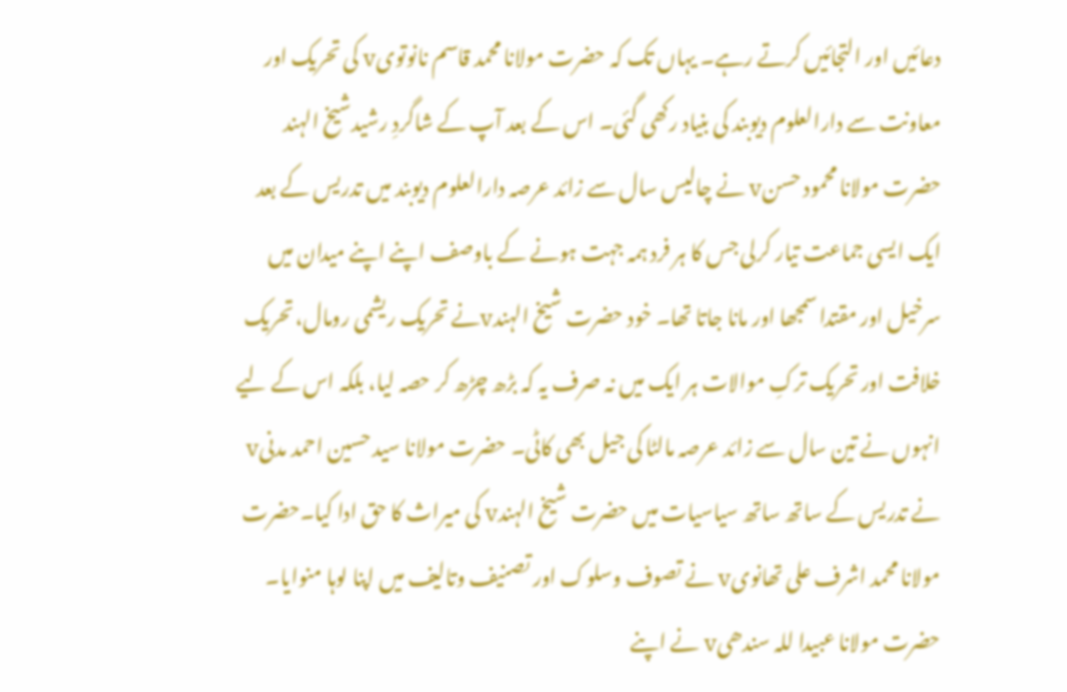دعائیں اور التجائیں کرتے رہے۔ یہاں تک کہ حضرت مولانا محمد قاسم نانوتویv کی تحریک اور معاونت سے دارالعلوم دیوبند کی بنیاد رکھی گئی۔ اس کے بعد آپ کے شاگردِ رشیدشیخ الہند حضرت مولانا محمود حسنv نے چالیس سال سے زائد عرصہ دارالعلوم دیوبند میں تدریس کے بعد ایک ایسی جماعت تیار کرلی جس کا ہر فرد ہمہ جہت ہونے کے باوصف اپنے اپنے میدان میں سرخیل اور مقتدا سمجھا اور مانا جاتا تھا۔ خود حضرت شیخ الہندvنے تحریک ریشمی رومال، تحریک خلافت اور تحریک ترکِ موالات ہر ایک میں نہ صرف یہ کہ بڑھ چڑھ کر حصہ لیا، بلکہ اس کے لیے انہوں نے تین سال سے زائد عرصہ مالٹا کی جیل بھی کاٹی۔ حضرت مولانا سید حسین احمد مدنیv نے تدریس کے ساتھ ساتھ سیاسیات میں حضرت شیخ الہندv کی میراث کا حق ادا کیا۔حضرت مولانا محمد اشرف علی تھانویv نے تصوف وسلوک اور تصنیف وتالیف میں اپنا لوہا منوایا۔ حضرت مولانا عبیدا للہ سندھیv نے اپنے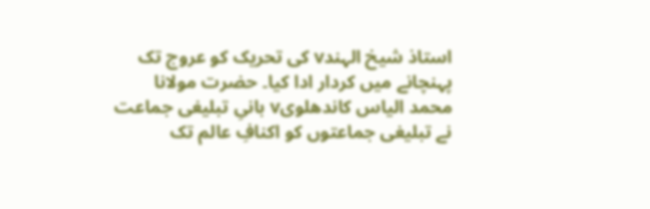استاذ شیخ الہندv کی تحریک کو عروج تک پہنچانے میں کردار ادا کیا۔ حضرت مولانا محمد الیاس کاندھلویv بانیِ تبلیغی جماعت نے تبلیغی جماعتوں کو اکنافِ عالم تک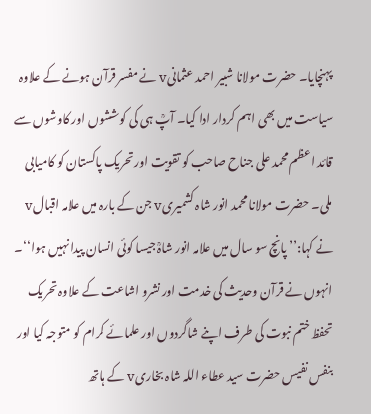پہنچایا۔ حضرت مولانا شبیر احمد عثمانیv نے مفسر قرآن ہونے کے علاوہ سیاست میں بھی اہم کردار ادا کیا۔ آپؒ ہی کی کوششوں اور کاوشوں سے قائد اعظم محمد علی جناح صاحب کو تقویت اور تحریک پاکستان کو کامیابی ملی۔ حضرت مولانا محمد انور شاہ کشمیریv جن کے بارہ میں علامہ اقبالv نے کہا:’’پانچ سو سال میں علامہ انور شاہؒ جیسا کوئی انسان پیدا نہیں ہوا‘‘۔ انہوں نے قرآن وحدیث کی خدمت اور نشرو اشاعت کے علاوہ تحریک تحفظ ختم نبوت کی طرف اپنے شاگردوں اور علمائے کرام کو متوجہ کیا اور بنفس نفیس حضرت سید عطاء اللہ شاہ بخاریv کے ہاتھ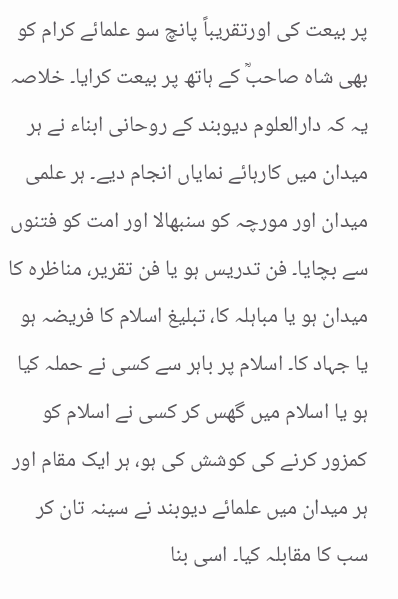پر بیعت کی اورتقریباً پانچ سو علمائے کرام کو بھی شاہ صاحبؒ کے ہاتھ پر بیعت کرایا۔ خلاصہ یہ کہ دارالعلوم دیوبند کے روحانی ابناء نے ہر میدان میں کارہائے نمایاں انجام دیے۔ ہر علمی میدان اور مورچہ کو سنبھالا اور امت کو فتنوں سے بچایا۔ فن تدریس ہو یا فن تقریر، مناظرہ کا میدان ہو یا مباہلہ کا، تبلیغ اسلام کا فریضہ ہو یا جہاد کا۔ اسلام پر باہر سے کسی نے حملہ کیا ہو یا اسلام میں گھس کر کسی نے اسلام کو کمزور کرنے کی کوشش کی ہو، ہر ایک مقام اور ہر میدان میں علمائے دیوبند نے سینہ تان کر سب کا مقابلہ کیا۔ اسی بنا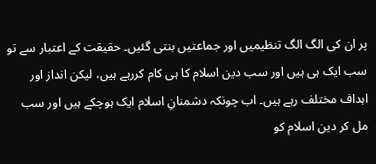پر ان کی الگ الگ تنظیمیں اور جماعتیں بنتی گئیں۔ حقیقت کے اعتبار سے تو سب ایک ہی ہیں اور سب دین اسلام کا ہی کام کررہے ہیں، لیکن انداز اور اہداف مختلف رہے ہیں۔ اب چونکہ دشمنانِ اسلام ایک ہوچکے ہیں اور سب مل کر دین اسلام کو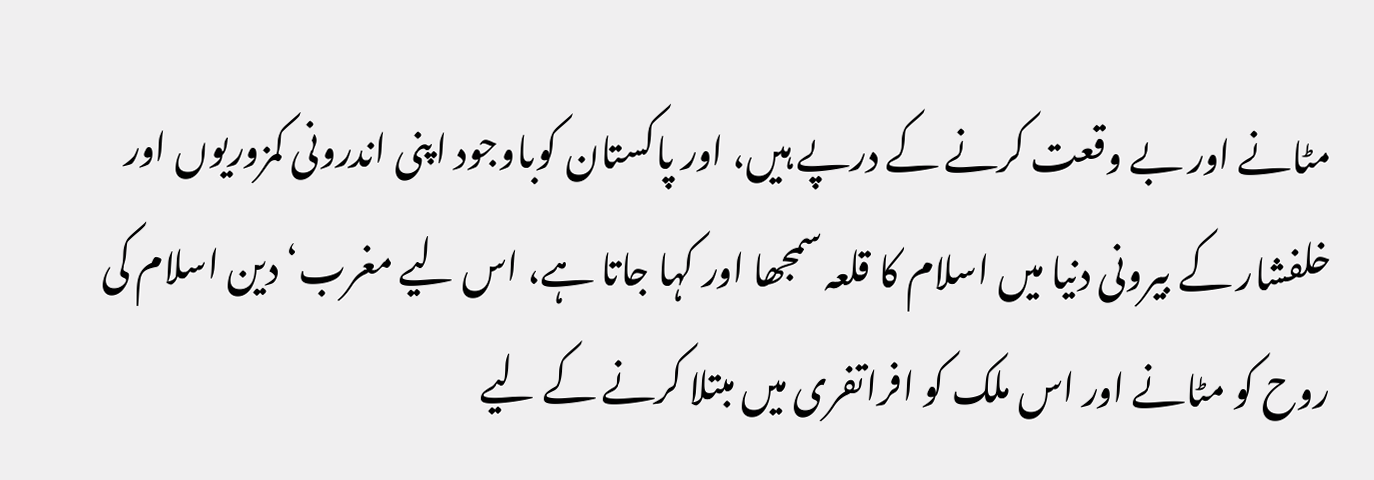مٹانے اور بے وقعت کرنے کے درپے ہیں، اور پاکستان کوباوجود اپنی اندرونی کمزوریوں اور خلفشار کے بیرونی دنیا میں اسلام کا قلعہ سمجھا اور کہا جاتا ہے، اس لیے مغرب‘ دین اسلام کی روح کو مٹانے اور اس ملک کو افراتفری میں مبتلا کرنے کے لیے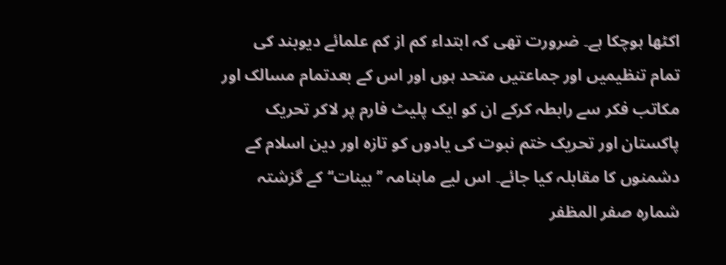اکٹھا ہوچکا ہے۔ ضرورت تھی کہ ابتداء کم از کم علمائے دیوبند کی تمام تنظیمیں اور جماعتیں متحد ہوں اور اس کے بعدتمام مسالک اور مکاتب فکر سے رابطہ کرکے ان کو ایک پلیٹ فارم پر لاکر تحریک پاکستان اور تحریک ختم نبوت کی یادوں کو تازہ اور دین اسلام کے دشمنوں کا مقابلہ کیا جائے۔ اس لیے ماہنامہ ’’بینات‘‘ کے گزشتہ شمارہ صفر المظفر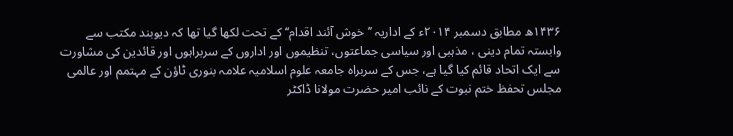۱۴۳۶ھ مطابق دسمبر ۲۰۱۴ء کے اداریہ ’’خوش آئند اقدام‘‘ کے تحت لکھا گیا تھا کہ دیوبند مکتب سے وابستہ تمام دینی ، مذہبی اور سیاسی جماعتوں، تنظیموں اور اداروں کے سربراہوں اور قائدین کی مشاورت سے ایک اتحاد قائم کیا گیا ہے، جس کے سربراہ جامعہ علوم اسلامیہ علامہ بنوری ٹاؤن کے مہتمم اور عالمی مجلس تحفظ ختم نبوت کے نائب امیر حضرت مولانا ڈاکٹر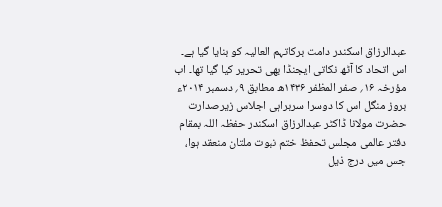عبدالرزاق اسکندر دامت برکاتہم العالیہ کو بنایا گیا ہے۔ اس اتحاد کا آٹھ نکاتی ایجنڈا بھی تحریر کیا گیا تھا۔ اب مؤرخہ ۱۶؍ صفر المظفر ۱۴۳۶ھ مطابق ۹؍ دسمبر ۲۰۱۴ء بروز منگل اس کا دوسرا سربراہی اجلاس زیرصدارت حضرت مولانا ڈاکٹر عبدالرزاق اسکندر حفظہ اللہ بمقام دفتر عالمی مجلس تحفظ ختم نبوت ملتان منعقد ہوا، جس میں درج ذیل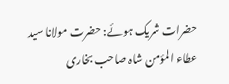حضرات شریک ہوئے: حضرت مولانا سید عطاء المؤمن شاہ صاحب بخاری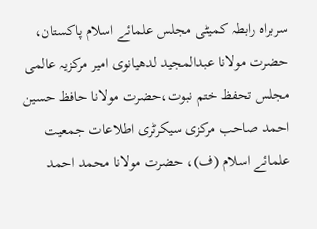سربراہ رابطہ کمیٹی مجلس علمائے اسلام پاکستان، حضرت مولانا عبدالمجید لدھیانوی امیر مرکزیہ عالمی مجلس تحفظ ختم نبوت،حضرت مولانا حافظ حسین احمد صاحب مرکزی سیکرٹری اطلاعات جمعیت علمائے اسلام (ف)، حضرت مولانا محمد احمد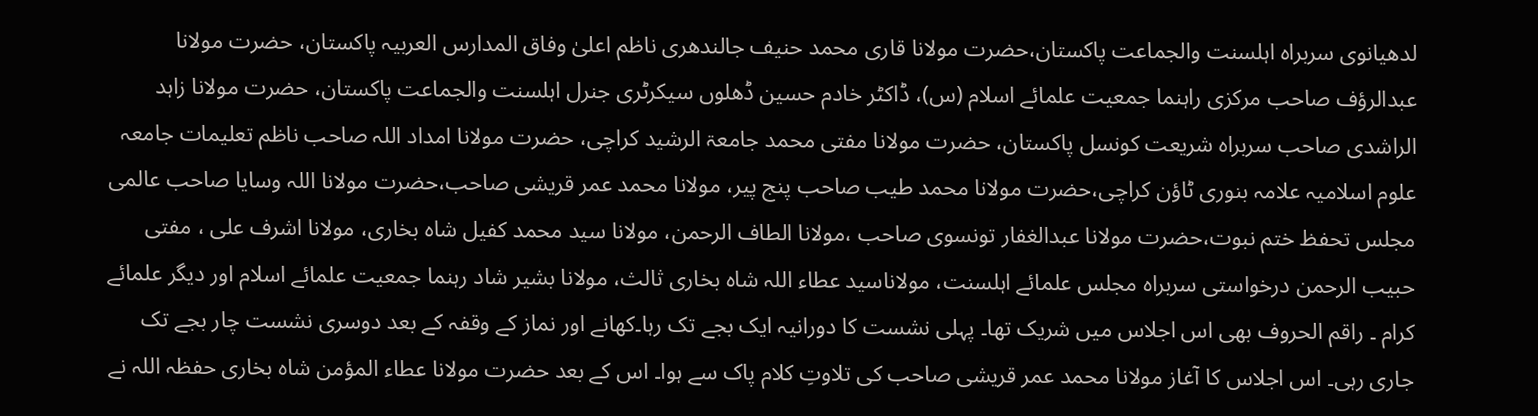لدھیانوی سربراہ اہلسنت والجماعت پاکستان،حضرت مولانا قاری محمد حنیف جالندھری ناظم اعلیٰ وفاق المدارس العربیہ پاکستان، حضرت مولانا عبدالرؤف صاحب مرکزی راہنما جمعیت علمائے اسلام (س)، ڈاکٹر خادم حسین ڈھلوں سیکرٹری جنرل اہلسنت والجماعت پاکستان، حضرت مولانا زاہد الراشدی صاحب سربراہ شریعت کونسل پاکستان، حضرت مولانا مفتی محمد جامعۃ الرشید کراچی، حضرت مولانا امداد اللہ صاحب ناظم تعلیمات جامعہ علوم اسلامیہ علامہ بنوری ٹاؤن کراچی،حضرت مولانا محمد طیب صاحب پنج پیر، مولانا محمد عمر قریشی صاحب،حضرت مولانا اللہ وسایا صاحب عالمی مجلس تحفظ ختم نبوت،حضرت مولانا عبدالغفار تونسوی صاحب ،مولانا الطاف الرحمن، مولانا سید محمد کفیل شاہ بخاری، مولانا اشرف علی ، مفتی حبیب الرحمن درخواستی سربراہ مجلس علمائے اہلسنت، مولاناسید عطاء اللہ شاہ بخاری ثالث، مولانا بشیر شاد رہنما جمعیت علمائے اسلام اور دیگر علمائے کرام ۔ راقم الحروف بھی اس اجلاس میں شریک تھا۔ پہلی نشست کا دورانیہ ایک بجے تک رہا۔کھانے اور نماز کے وقفہ کے بعد دوسری نشست چار بجے تک جاری رہی۔ اس اجلاس کا آغاز مولانا محمد عمر قریشی صاحب کی تلاوتِ کلام پاک سے ہوا۔ اس کے بعد حضرت مولانا عطاء المؤمن شاہ بخاری حفظہ اللہ نے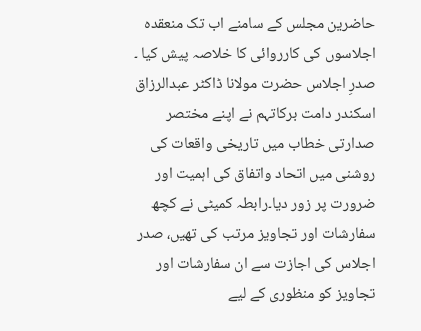حاضرین مجلس کے سامنے اب تک منعقدہ اجلاسوں کی کارروائی کا خلاصہ پیش کیا ۔ صدرِ اجلاس حضرت مولانا ڈاکٹر عبدالرزاق اسکندر دامت برکاتہم نے اپنے مختصر صدارتی خطاب میں تاریخی واقعات کی روشنی میں اتحاد واتفاق کی اہمیت اور ضرورت پر زور دیا۔رابطہ کمیٹی نے کچھ سفارشات اور تجاویز مرتب کی تھیں، صدر اجلاس کی اجازت سے ان سفارشات اور تجاویز کو منظوری کے لیے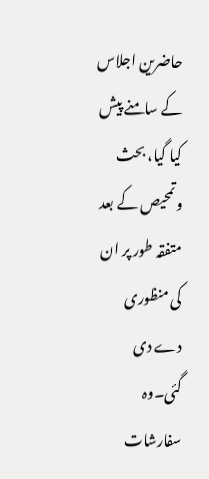حاضرین اجلاس کے سامنے پیش کیا گیا، بحث وتمحیص کے بعد متفقہ طور پر ان کی منظوری دے دی گئی۔وہ سفارشات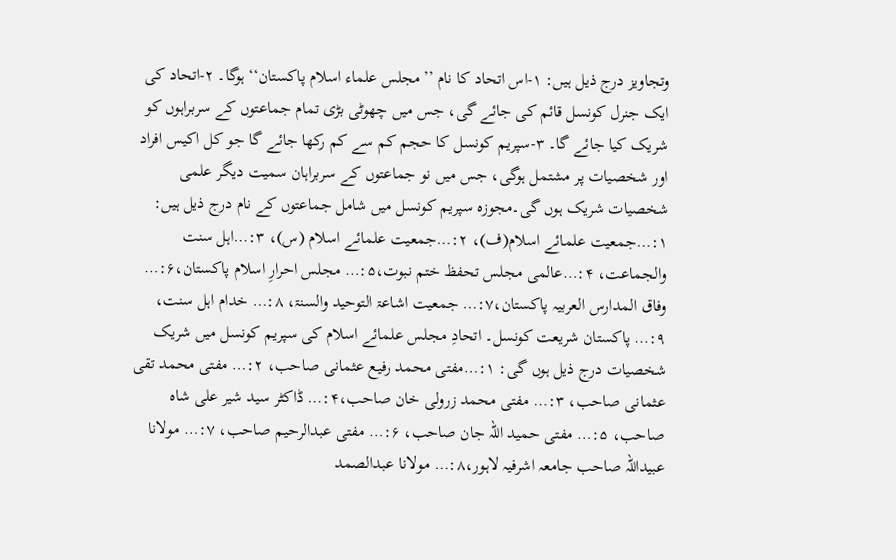وتجاویز درج ذیل ہیں: ۱-اس اتحاد کا نام ’’مجلس علماء اسلام پاکستان‘‘ ہوگا۔ ۲-اتحاد کی ایک جنرل کونسل قائم کی جائے گی، جس میں چھوٹی بڑی تمام جماعتوں کے سربراہوں کو شریک کیا جائے گا۔ ۳-سپریم کونسل کا حجم کم سے کم رکھا جائے گا جو کل اکیس افراد اور شخصیات پر مشتمل ہوگی، جس میں نو جماعتوں کے سربراہان سمیت دیگر علمی شخصیات شریک ہوں گی۔مجوزہ سپریم کونسل میں شامل جماعتوں کے نام درج ذیل ہیں: ۱:…جمعیت علمائے اسلام(ف)، ۲:…جمعیت علمائے اسلام (س)، ۳:…اہل سنت والجماعت، ۴:…عالمی مجلس تحفظ ختم نبوت،۵:… مجلس احرارِ اسلام پاکستان،۶:… وفاق المدارس العربیہ پاکستان،۷:… جمعیت اشاعۃ التوحید والسنۃ، ۸:… خدام اہل سنت، ۹:… پاکستان شریعت کونسل۔ اتحادِ مجلس علمائے اسلام کی سپریم کونسل میں شریک شخصیات درج ذیل ہوں گی: ۱:…مفتی محمد رفیع عثمانی صاحب، ۲:… مفتی محمد تقی عثمانی صاحب، ۳:… مفتی محمد زرولی خان صاحب،۴:… ڈاکٹر سید شیر علی شاہ صاحب، ۵:… مفتی حمید اللہ جان صاحب، ۶:… مفتی عبدالرحیم صاحب، ۷:… مولانا عبیداللہ صاحب جامعہ اشرفیہ لاہور،۸:… مولانا عبدالصمد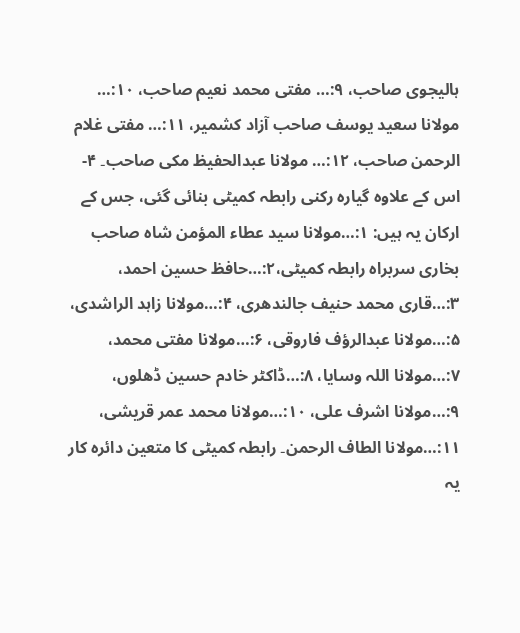ہالیجوی صاحب، ۹:… مفتی محمد نعیم صاحب، ۱۰:… مولانا سعید یوسف صاحب آزاد کشمیر، ۱۱:… مفتی غلام الرحمن صاحب، ۱۲:… مولانا عبدالحفیظ مکی صاحب۔ ۴-اس کے علاوہ گیارہ رکنی رابطہ کمیٹی بنائی گئی، جس کے ارکان یہ ہیں: ۱:…مولانا سید عطاء المؤمن شاہ صاحب بخاری سربراہ رابطہ کمیٹی،۲:…حافظ حسین احمد، ۳:…قاری محمد حنیف جالندھری، ۴:…مولانا زاہد الراشدی، ۵:…مولانا عبدالرؤف فاروقی، ۶:…مولانا مفتی محمد، ۷:…مولانا اللہ وسایا، ۸:…ڈاکٹر خادم حسین ڈھلوں، ۹:…مولانا اشرف علی، ۱۰:…مولانا محمد عمر قریشی، ۱۱:…مولانا الطاف الرحمن۔ رابطہ کمیٹی کا متعین دائرہ کار یہ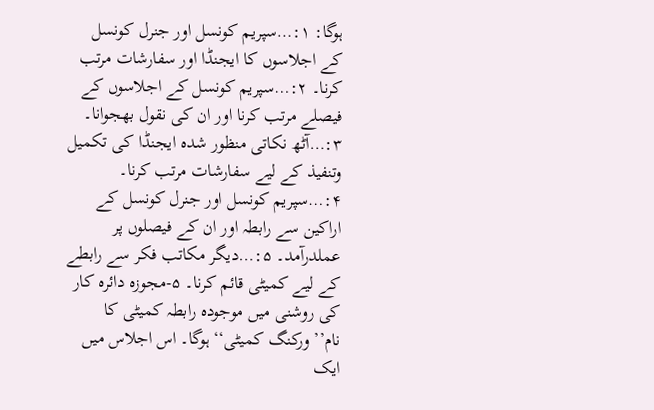ہوگا: ۱:…سپریم کونسل اور جنرل کونسل کے اجلاسوں کا ایجنڈا اور سفارشات مرتب کرنا۔ ۲:…سپریم کونسل کے اجلاسوں کے فیصلے مرتب کرنا اور ان کی نقول بھجوانا۔ ۳:…آٹھ نکاتی منظور شدہ ایجنڈا کی تکمیل وتنفیذ کے لیے سفارشات مرتب کرنا۔ ۴:…سپریم کونسل اور جنرل کونسل کے اراکین سے رابطہ اور ان کے فیصلوں پر عملدرآمد۔ ۵:…دیگر مکاتب فکر سے رابطے کے لیے کمیٹی قائم کرنا۔ ۵-مجوزہ دائرہ کار کی روشنی میں موجودہ رابطہ کمیٹی کا نام’’ورکنگ کمیٹی‘‘ ہوگا۔ اس اجلاس میں ایک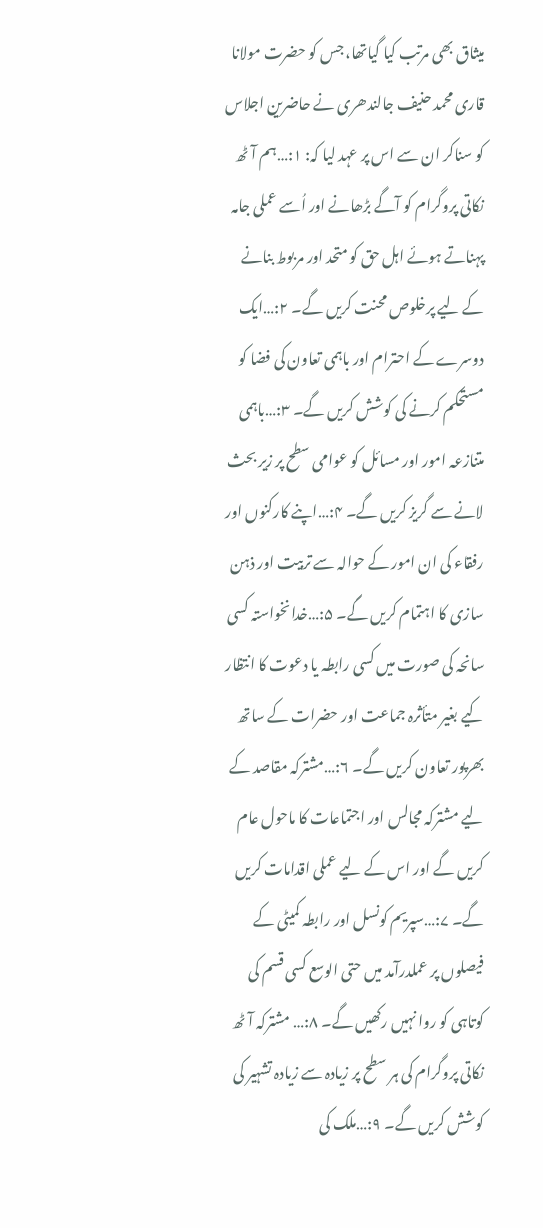میثاق بھی مرتب کیا گیاتھا، جس کو حضرت مولانا قاری محمد حنیف جالندھری نے حاضرین اجلاس کو سناکر ان سے اس پر عہد لیا کہ: ۱:…ہم آٹھ نکاتی پروگرام کو آگے بڑھانے اور اُسے عملی جامہ پہناتے ہوئے اہل حق کو متحد اور مربوط بنانے کے لیے پرخلوص محنت کریں گے۔ ۲:…ایک دوسرے کے احترام اور باہمی تعاون کی فضا کو مستحکم کرنے کی کوشش کریں گے۔ ۳:…باہمی متنازعہ امور اور مسائل کو عوامی سطح پر زیر بحث لانے سے گریز کریں گے۔ ۴:…اپنے کارکنوں اور رفقاء کی ان امور کے حوالہ سے تربیت اور ذہن سازی کا اہتمام کریں گے۔ ۵:…خدانخواستہ کسی سانحہ کی صورت میں کسی رابطہ یا دعوت کا انتظار کیے بغیر متأثرہ جماعت اور حضرات کے ساتھ بھرپور تعاون کریں گے۔ ۶:…مشترکہ مقاصد کے لیے مشترکہ مجالس اور اجتماعات کا ماحول عام کریں گے اور اس کے لیے عملی اقدامات کریں گے۔ ۷:…سپریم کونسل اور رابطہ کمیٹی کے فیصلوں پر عملدرآمد میں حتی الوسع کسی قسم کی کوتاہی کو روا نہیں رکھیں گے۔ ۸:… مشترکہ آٹھ نکاتی پروگرام کی ہر سطح پر زیادہ سے زیادہ تشہیر کی کوشش کریں گے۔ ۹:…ملک کی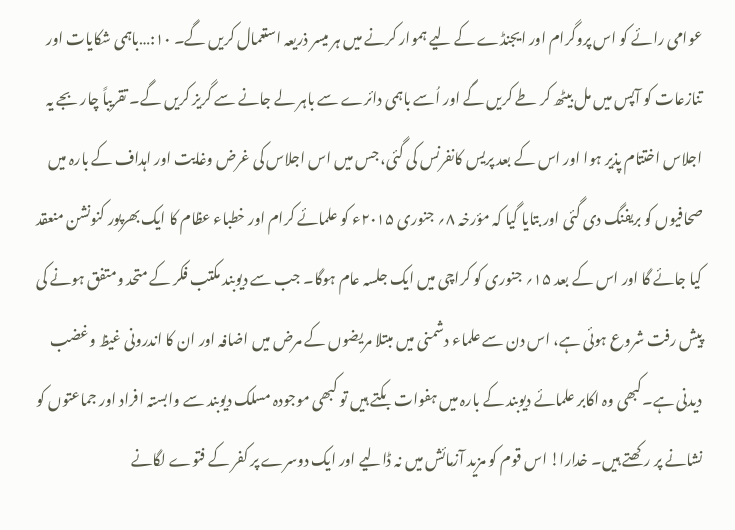عوامی رائے کو اس پروگرام اور ایجنڈے کے لیے ہموار کرنے میں ہر میسر ذریعہ استعمال کریں گے۔ ۱۰:…باہمی شکایات اور تنازعات کو آپس میں مل بیٹھ کر طے کریں گے اور اُسے باہمی دائرے سے باہر لے جانے سے گریز کریں گے۔ تقریباً چار بجے یہ اجلاس اختتام پذیر ہوا اور اس کے بعد پریس کانفرنس کی گئی، جس میں اس اجلاس کی غرض وغایت اور اہداف کے بارہ میں صحافیوں کو بریفنگ دی گئی اور بتایا گیا کہ مؤرخہ ۸؍ جنوری ۲۰۱۵ء کو علمائے کرام اور خطباء عظام کا ایک بھرپور کنونشن منعقد کیا جائے گا اور اس کے بعد ۱۵؍ جنوری کو کراچی میں ایک جلسہ عام ہوگا۔ جب سے دیوبند مکتب فکر کے متحد ومتفق ہونے کی پیش رفت شروع ہوئی ہے، اس دن سے علماء دشمنی میں مبتلا مریضوں کے مرض میں اضافہ اور ان کا اندرونی غیظ وغضب دیدنی ہے۔کبھی وہ اکابر علمائے دیوبند کے بارہ میں ہفوات بکتے ہیں تو کبھی موجودہ مسلک دیوبند سے وابستہ افراد اور جماعتوں کو نشانے پر رکھتے ہیں۔ خدارا! اس قوم کو مزید آزمائش میں نہ ڈالیے اور ایک دوسرے پر کفر کے فتوے لگانے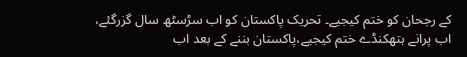کے رجحان کو ختم کیجیے۔ تحریک پاکستان کو اب سڑسٹھ سال گزرگئے، اب پرانے ہتھکنڈے ختم کیجیے،پاکستان بننے کے بعد اب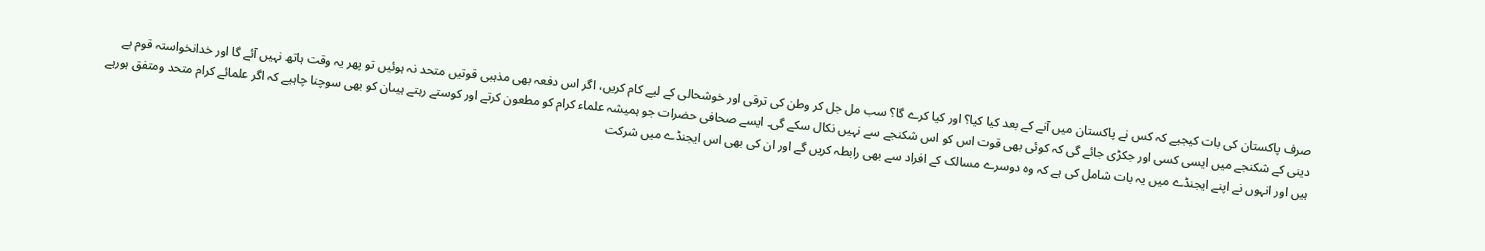صرف پاکستان کی بات کیجیے کہ کس نے پاکستان میں آنے کے بعد کیا کیا؟ اور کیا کرے گا؟ سب مل جل کر وطن کی ترقی اور خوشحالی کے لیے کام کریں، اگر اس دفعہ بھی مذہبی قوتیں متحد نہ ہوئیں تو پھر یہ وقت ہاتھ نہیں آئے گا اور خدانخواستہ قوم بے دینی کے شکنجے میں ایسی کسی اور جکڑی جائے گی کہ کوئی بھی قوت اس کو اس شکنجے سے نہیں نکال سکے گی۔ ایسے صحافی حضرات جو ہمیشہ علماء کرام کو مطعون کرتے اور کوستے رہتے ہیںان کو بھی سوچنا چاہیے کہ اگر علمائے کرام متحد ومتفق ہورہے ہیں اور انہوں نے اپنے ایجنڈے میں یہ بات شامل کی ہے کہ وہ دوسرے مسالک کے افراد سے بھی رابطہ کریں گے اور ان کی بھی اس ایجنڈے میں شرکت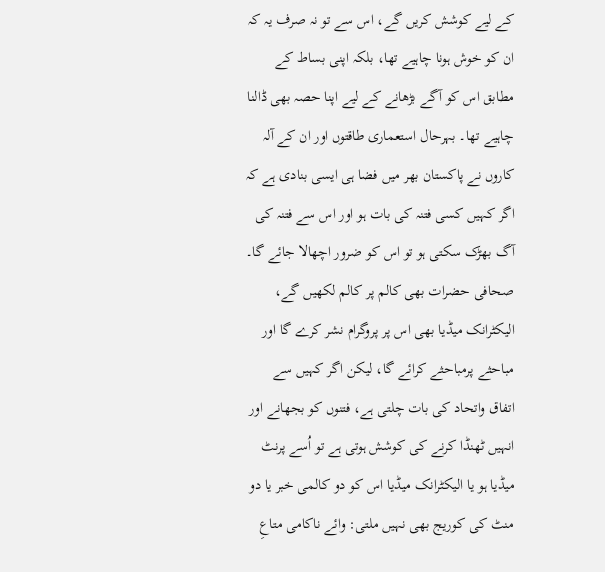کے لیے کوشش کریں گے، اس سے تو نہ صرف یہ کہ ان کو خوش ہونا چاہیے تھا، بلکہ اپنی بساط کے مطابق اس کو آگے بڑھانے کے لیے اپنا حصہ بھی ڈالنا چاہیے تھا۔ بہرحال استعماری طاقتوں اور ان کے آلہ کاروں نے پاکستان بھر میں فضا ہی ایسی بنادی ہے کہ اگر کہیں کسی فتنہ کی بات ہو اور اس سے فتنہ کی آگ بھڑک سکتی ہو تو اس کو ضرور اچھالا جائے گا۔ صحافی حضرات بھی کالم پر کالم لکھیں گے، الیکٹرانک میڈیا بھی اس پر پروگرام نشر کرے گا اور مباحثے پرمباحثے کرائے گا، لیکن اگر کہیں سے اتفاق واتحاد کی بات چلتی ہے، فتنوں کو بجھانے اور انہیں ٹھنڈا کرنے کی کوشش ہوتی ہے تو اُسے پرنٹ میڈیا ہو یا الیکٹرانک میڈیا اس کو دو کالمی خبر یا دو منٹ کی کوریج بھی نہیں ملتی: وائے ناکامی متاعِ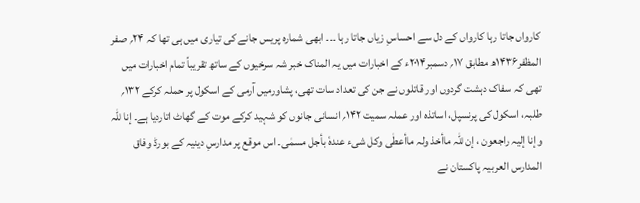کارواں جاتا رہا کارواں کے دل سے احساسِ زیاں جاتا رہا ۔۔۔ ابھی شمارہ پریس جانے کی تیاری میں ہی تھا کہ ۲۴؍ صفر المظفر۱۴۳۶ھ مطابق ۱۷؍ دسمبر۲۰۱۴ء کے اخبارات میں یہ المناک خبر شہ سرخیوں کے ساتھ تقریباً تمام اخبارات میں تھی کہ سفاک دہشت گردوں اور قاتلوں نے جن کی تعداد سات تھی، پشاورمیں آرمی کے اسکول پر حملہ کرکے ۱۳۲؍ طلبہ، اسکول کی پرنسپل، اساتذہ اور عملہ سمیت ۱۴۲؍ انسانی جانوں کو شہید کرکے موت کے گھاٹ اتاردیا ہے۔ إنا للّٰہ وإنا إلیہ راجعون ، إن للّٰہ ماأخذ ولہ ماأعطٰی وکل شیء عندہٗ بأجل مسمٰی۔ اس موقع پر مدارسِ دینیہ کے بورڈ وفاق المدارس العربیہ پاکستان نے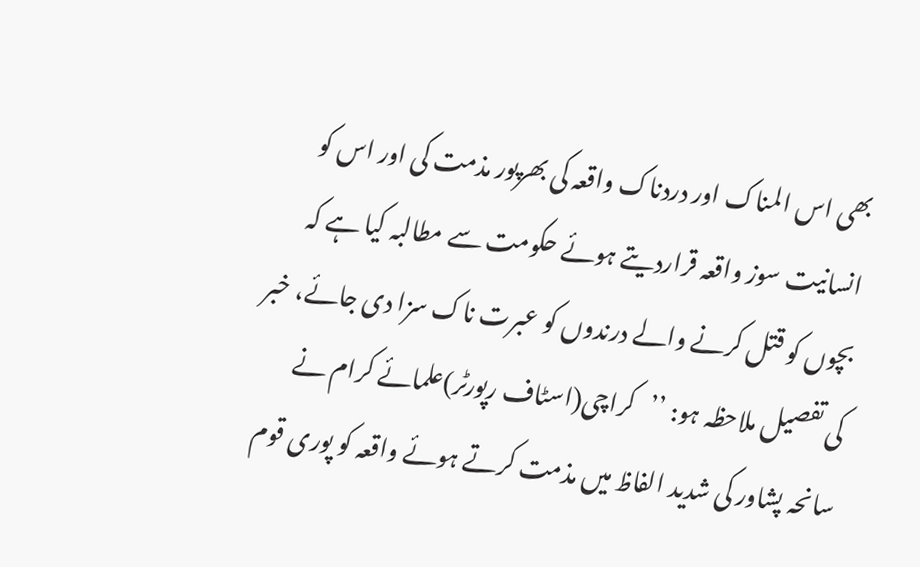بھی اس المناک اور دردناک واقعہ کی بھرپور مذمت کی اور اس کو انسانیت سوز واقعہ قراردیتے ہوئے حکومت سے مطالبہ کیا ہے کہ بچوں کو قتل کرنے والے درندوں کو عبرت ناک سزا دی جائے، خبر کی تفصیل ملاحظہ ہو: ’’کراچی(اسٹاف رپورٹر)علمائے کرام نے سانحہ پشاور کی شدید الفاظ میں مذمت کرتے ہوئے واقعہ کو پوری قوم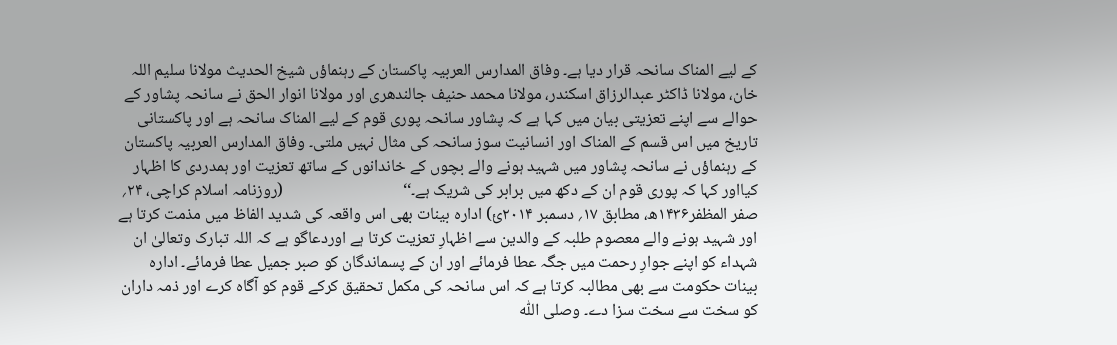کے لیے المناک سانحہ قرار دیا ہے۔ وفاق المدارس العربیہ پاکستان کے رہنماؤں شیخ الحدیث مولانا سلیم اللہ خان، مولانا ڈاکٹر عبدالرزاق اسکندر، مولانا محمد حنیف جالندھری اور مولانا انوار الحق نے سانحہ پشاور کے حوالے سے اپنے تعزیتی بیان میں کہا ہے کہ پشاور سانحہ پوری قوم کے لیے المناک سانحہ ہے اور پاکستانی تاریخ میں اس قسم کے المناک اور انسانیت سوز سانحہ کی مثال نہیں ملتی۔ وفاق المدارس العربیہ پاکستان کے رہنماؤں نے سانحہ پشاور میں شہید ہونے والے بچوں کے خاندانوں کے ساتھ تعزیت اور ہمدردی کا اظہار کیااور کہا کہ پوری قوم ان کے دکھ میں برابر کی شریک ہے۔‘‘                                (روزنامہ اسلام کراچی، ۲۴؍ صفر المظفر۱۴۳۶ھ، مطابق ۱۷؍ دسمبر ۲۰۱۴ئ) ادارہ بینات بھی اس واقعہ کی شدید الفاظ میں مذمت کرتا ہے اور شہید ہونے والے معصوم طلبہ کے والدین سے اظہارِ تعزیت کرتا ہے اوردعاگو ہے کہ اللہ تبارک وتعالیٰ ان شہداء کو اپنے جوارِ رحمت میں جگہ عطا فرمائے اور ان کے پسماندگان کو صبر جمیل عطا فرمائے۔ ادارہ بینات حکومت سے بھی مطالبہ کرتا ہے کہ اس سانحہ کی مکمل تحقیق کرکے قوم کو آگاہ کرے اور ذمہ داران کو سخت سے سخت سزا دے۔ وصلی اللّٰہ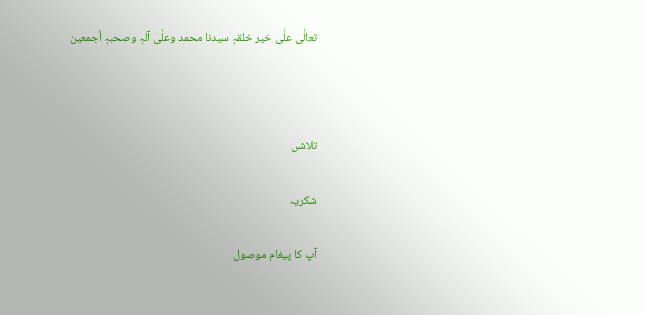تعالٰی علٰی خیر خلقہٖ سیدنا محمد وعلٰی آلہٖ وصحبہٖ أجمعین



تلاشں

شکریہ

آپ کا پیغام موصول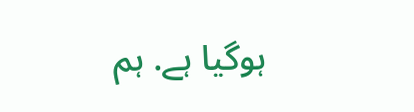ہوگیا ہے. ہم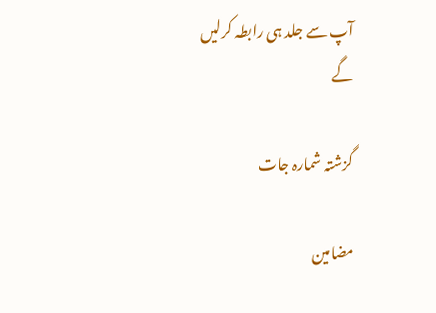آپ سے جلد ہی رابطہ کرلیں گے

گزشتہ شمارہ جات

مضامین